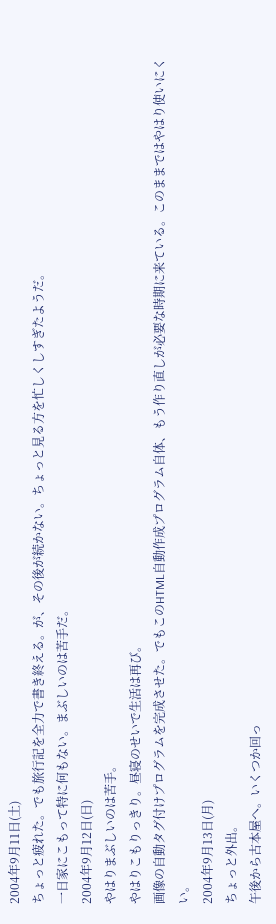2004年9月11日(土)
ちょっと疲れた。でも旅行記を全力で書き終える。が、その後が続かない。ちょっと見る方を忙しくしすぎたようだ。
一日家にこもって特に何もない。まぶしいのは苦手だ。
2004年9月12日(日)
やはりまぶしいのは苦手。
やはりこもりっきり。昼寝のせいで生活は再び。
画像の自動タグ付けプログラムを完成させた。でもこのHTML自動作成プログラム自体、もう作り直しが必要な時期に来ている。このままではやはり使いにくい。
2004年9月13日(月)
ちょっと外出。
午後から古本屋へ。いくつか回っ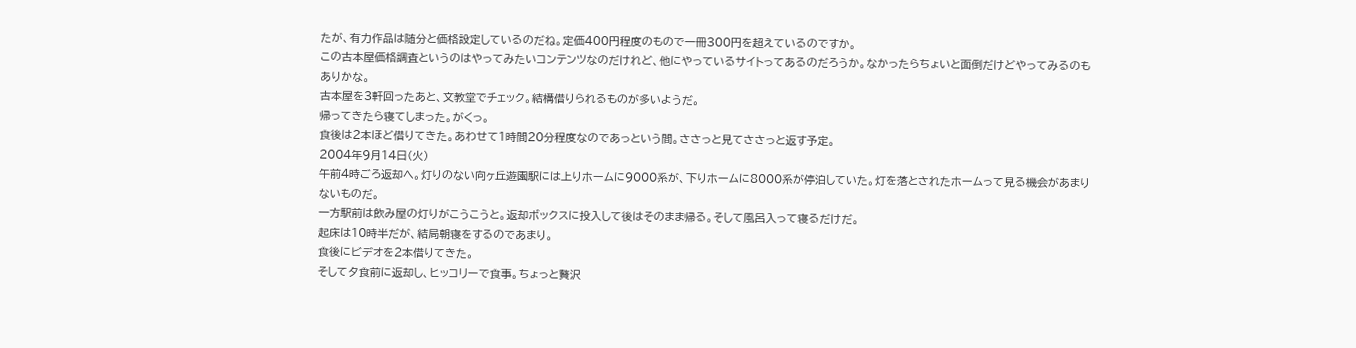たが、有力作品は随分と価格設定しているのだね。定価400円程度のもので一冊300円を超えているのですか。
この古本屋価格調査というのはやってみたいコンテンツなのだけれど、他にやっているサイトってあるのだろうか。なかったらちょいと面倒だけどやってみるのもありかな。
古本屋を3軒回ったあと、文教堂でチェック。結構借りられるものが多いようだ。
帰ってきたら寝てしまった。がくっ。
食後は2本ほど借りてきた。あわせて1時間20分程度なのであっという間。ささっと見てささっと返す予定。
2004年9月14日(火)
午前4時ごろ返却へ。灯りのない向ヶ丘遊園駅には上りホームに9000系が、下りホームに8000系が停泊していた。灯を落とされたホームって見る機会があまりないものだ。
一方駅前は飲み屋の灯りがこうこうと。返却ボックスに投入して後はそのまま帰る。そして風呂入って寝るだけだ。
起床は10時半だが、結局朝寝をするのであまり。
食後にビデオを2本借りてきた。
そして夕食前に返却し、ヒッコリーで食事。ちょっと贅沢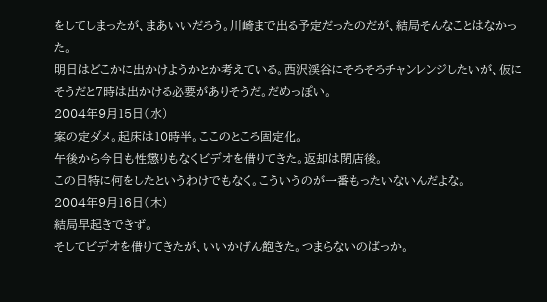をしてしまったが、まあいいだろう。川崎まで出る予定だったのだが、結局そんなことはなかった。
明日はどこかに出かけようかとか考えている。西沢渓谷にそろそろチャンレンジしたいが、仮にそうだと7時は出かける必要がありそうだ。だめっぽい。
2004年9月15日(水)
案の定ダメ。起床は10時半。ここのところ固定化。
午後から今日も性懲りもなくビデオを借りてきた。返却は閉店後。
この日特に何をしたというわけでもなく。こういうのが一番もったいないんだよな。
2004年9月16日(木)
結局早起きできず。
そしてビデオを借りてきたが、いいかげん飽きた。つまらないのばっか。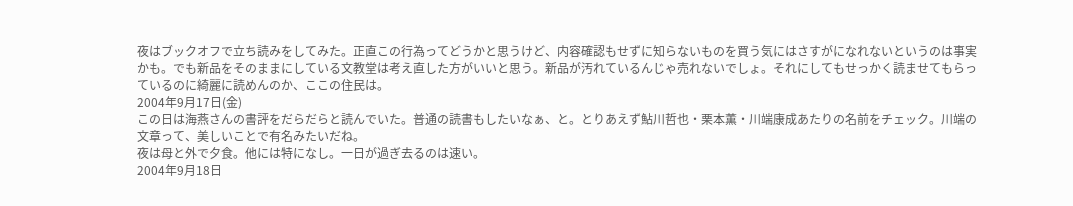夜はブックオフで立ち読みをしてみた。正直この行為ってどうかと思うけど、内容確認もせずに知らないものを買う気にはさすがになれないというのは事実かも。でも新品をそのままにしている文教堂は考え直した方がいいと思う。新品が汚れているんじゃ売れないでしょ。それにしてもせっかく読ませてもらっているのに綺麗に読めんのか、ここの住民は。
2004年9月17日(金)
この日は海燕さんの書評をだらだらと読んでいた。普通の読書もしたいなぁ、と。とりあえず鮎川哲也・栗本薫・川端康成あたりの名前をチェック。川端の文章って、美しいことで有名みたいだね。
夜は母と外で夕食。他には特になし。一日が過ぎ去るのは速い。
2004年9月18日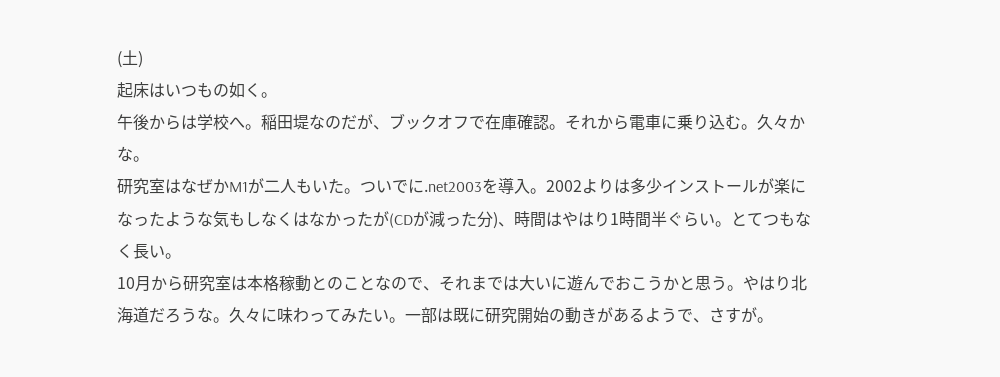(土)
起床はいつもの如く。
午後からは学校へ。稲田堤なのだが、ブックオフで在庫確認。それから電車に乗り込む。久々かな。
研究室はなぜかM1が二人もいた。ついでに.net2003を導入。2002よりは多少インストールが楽になったような気もしなくはなかったが(CDが減った分)、時間はやはり1時間半ぐらい。とてつもなく長い。
10月から研究室は本格稼動とのことなので、それまでは大いに遊んでおこうかと思う。やはり北海道だろうな。久々に味わってみたい。一部は既に研究開始の動きがあるようで、さすが。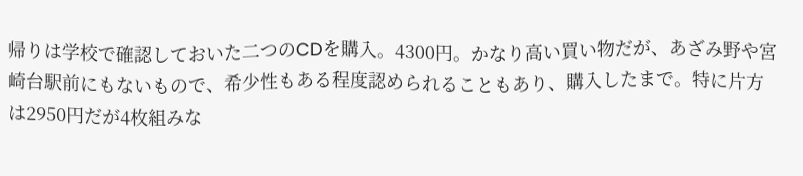帰りは学校で確認しておいた二つのCDを購入。4300円。かなり高い買い物だが、あざみ野や宮崎台駅前にもないもので、希少性もある程度認められることもあり、購入したまで。特に片方は2950円だが4枚組みな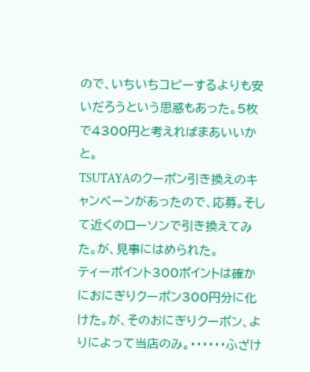ので、いちいちコピーするよりも安いだろうという思惑もあった。5枚で4300円と考えればまあいいかと。
TSUTAYAのクーポン引き換えのキャンペーンがあったので、応募。そして近くのローソンで引き換えてみた。が、見事にはめられた。
ティーポイント300ポイントは確かにおにぎりクーポン300円分に化けた。が、そのおにぎりクーポン、よりによって当店のみ。・・・・・・ふざけ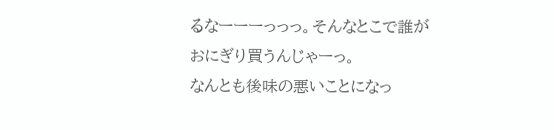るなーーーっっっ。そんなとこで誰がおにぎり買うんじゃーっ。
なんとも後味の悪いことになっ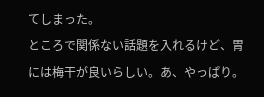てしまった。
ところで関係ない話題を入れるけど、胃には梅干が良いらしい。あ、やっぱり。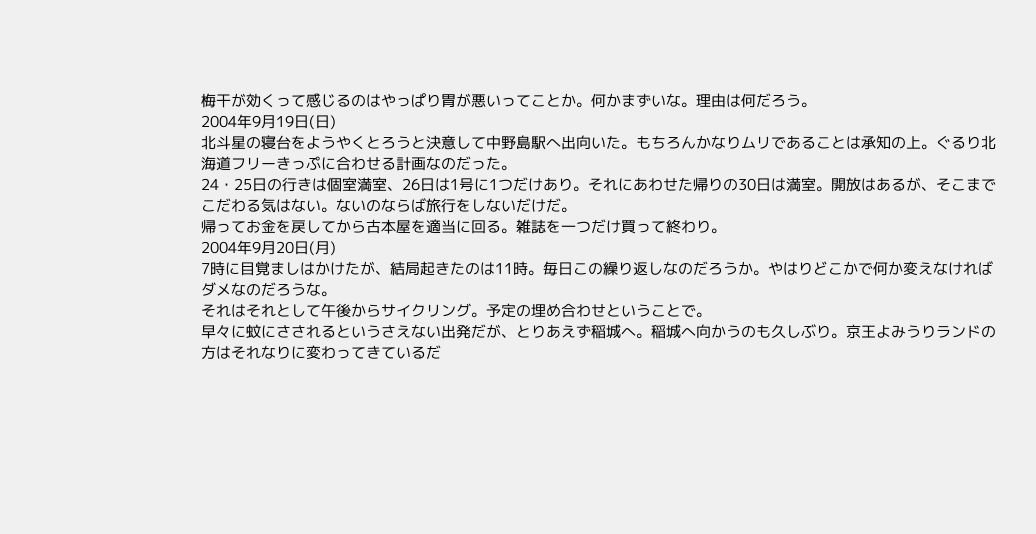梅干が効くって感じるのはやっぱり胃が悪いってことか。何かまずいな。理由は何だろう。
2004年9月19日(日)
北斗星の寝台をようやくとろうと決意して中野島駅へ出向いた。もちろんかなりムリであることは承知の上。ぐるり北海道フリーきっぷに合わせる計画なのだった。
24・25日の行きは個室満室、26日は1号に1つだけあり。それにあわせた帰りの30日は満室。開放はあるが、そこまでこだわる気はない。ないのならば旅行をしないだけだ。
帰ってお金を戻してから古本屋を適当に回る。雑誌を一つだけ買って終わり。
2004年9月20日(月)
7時に目覚ましはかけたが、結局起きたのは11時。毎日この繰り返しなのだろうか。やはりどこかで何か変えなければダメなのだろうな。
それはそれとして午後からサイクリング。予定の埋め合わせということで。
早々に蚊にさされるというさえない出発だが、とりあえず稲城へ。稲城へ向かうのも久しぶり。京王よみうりランドの方はそれなりに変わってきているだ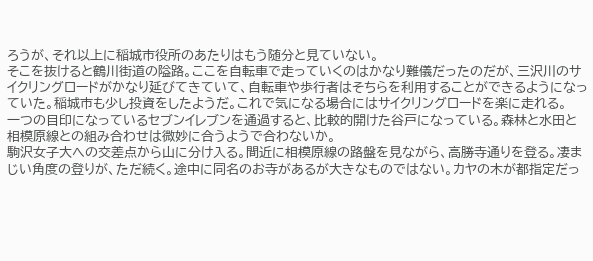ろうが、それ以上に稲城市役所のあたりはもう随分と見ていない。
そこを抜けると鶴川街道の隘路。ここを自転車で走っていくのはかなり難儀だったのだが、三沢川のサイクリングロードがかなり延びてきていて、自転車や歩行者はそちらを利用することができるようになっていた。稲城市も少し投資をしたようだ。これで気になる場合にはサイクリングロードを楽に走れる。
一つの目印になっているセブンイレブンを通過すると、比較的開けた谷戸になっている。森林と水田と相模原線との組み合わせは微妙に合うようで合わないか。
駒沢女子大への交差点から山に分け入る。間近に相模原線の路盤を見ながら、高勝寺通りを登る。凄まじい角度の登りが、ただ続く。途中に同名のお寺があるが大きなものではない。カヤの木が都指定だっ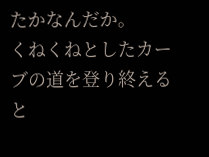たかなんだか。
くねくねとしたカーブの道を登り終えると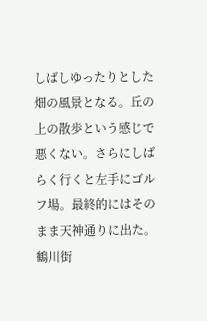しばしゆったりとした畑の風景となる。丘の上の散歩という感じで悪くない。さらにしばらく行くと左手にゴルフ場。最終的にはそのまま天神通りに出た。鶴川街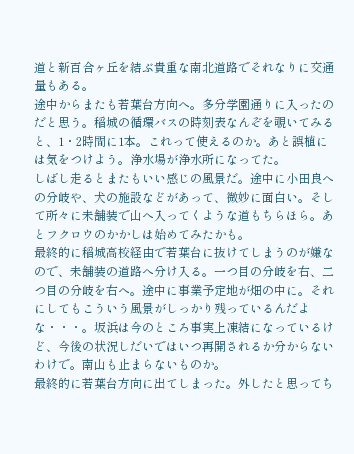道と新百合ヶ丘を結ぶ貴重な南北道路でそれなりに交通量もある。
途中からまたも若葉台方向へ。多分学園通りに入ったのだと思う。稲城の循環バスの時刻表なんぞを覗いてみると、1・2時間に1本。これって使えるのか。あと誤植には気をつけよう。浄水場が浄水所になってた。
しばし走るとまたもいい感じの風景だ。途中に小田良への分岐や、犬の施設などがあって、微妙に面白い。そして所々に未舗装で山へ入ってくような道もちらほら。あとフクロウのかかしは始めてみたかも。
最終的に稲城高校経由で若葉台に抜けてしまうのが嫌なので、未舗装の道路へ分け入る。一つ目の分岐を右、二つ目の分岐を右へ。途中に事業予定地が畑の中に。それにしてもこういう風景がしっかり残っているんだよな・・・。坂浜は今のところ事実上凍結になっているけど、今後の状況しだいではいつ再開されるか分からないわけで。南山も止まらないものか。
最終的に若葉台方向に出てしまった。外したと思ってち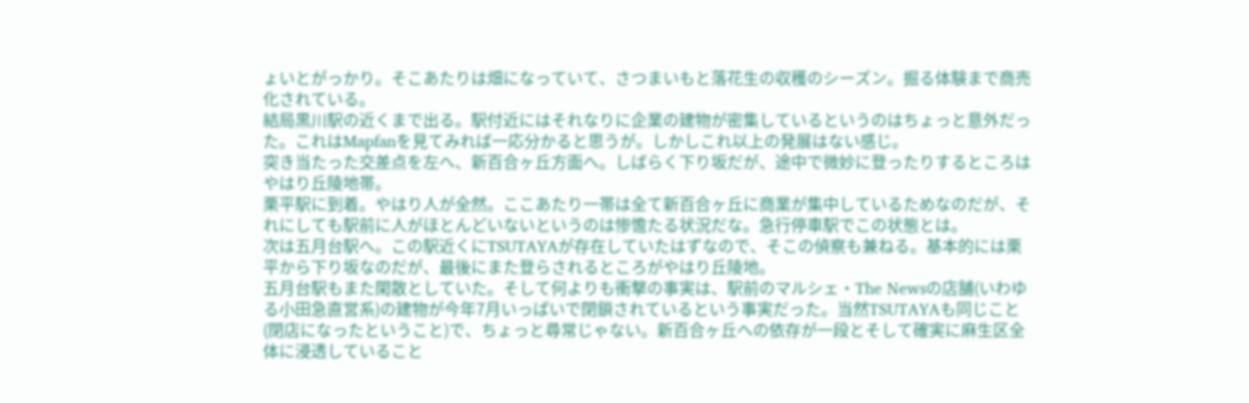ょいとがっかり。そこあたりは畑になっていて、さつまいもと落花生の収穫のシーズン。掘る体験まで商売化されている。
結局黒川駅の近くまで出る。駅付近にはそれなりに企業の建物が密集しているというのはちょっと意外だった。これはMapfanを見てみれば一応分かると思うが。しかしこれ以上の発展はない感じ。
突き当たった交差点を左へ、新百合ヶ丘方面へ。しばらく下り坂だが、途中で微妙に登ったりするところはやはり丘陵地帯。
栗平駅に到着。やはり人が全然。ここあたり一帯は全て新百合ヶ丘に商業が集中しているためなのだが、それにしても駅前に人がほとんどいないというのは惨憺たる状況だな。急行停車駅でこの状態とは。
次は五月台駅へ。この駅近くにTSUTAYAが存在していたはずなので、そこの偵察も兼ねる。基本的には栗平から下り坂なのだが、最後にまた登らされるところがやはり丘陵地。
五月台駅もまた閑散としていた。そして何よりも衝撃の事実は、駅前のマルシェ・The Newsの店舗(いわゆる小田急直営系)の建物が今年7月いっぱいで閉鎖されているという事実だった。当然TSUTAYAも同じこと(閉店になったということ)で、ちょっと尋常じゃない。新百合ヶ丘への依存が一段とそして確実に麻生区全体に浸透していること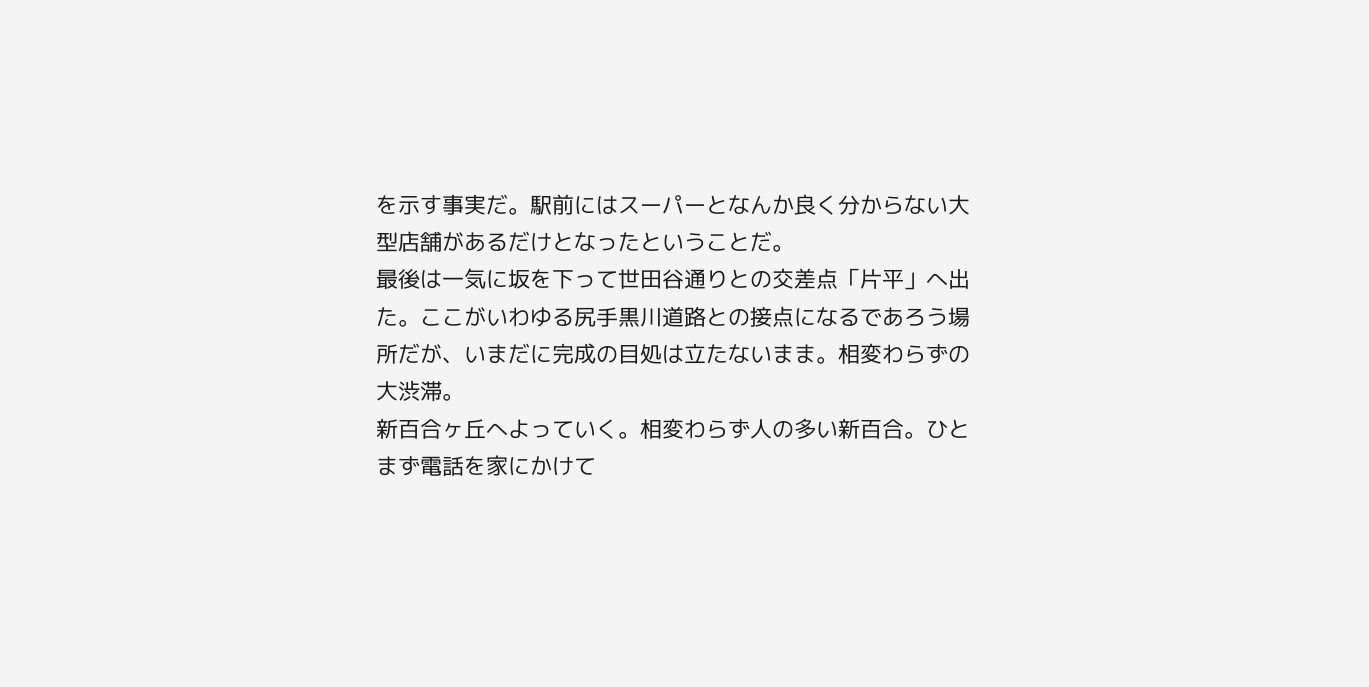を示す事実だ。駅前にはスーパーとなんか良く分からない大型店舗があるだけとなったということだ。
最後は一気に坂を下って世田谷通りとの交差点「片平」へ出た。ここがいわゆる尻手黒川道路との接点になるであろう場所だが、いまだに完成の目処は立たないまま。相変わらずの大渋滞。
新百合ヶ丘へよっていく。相変わらず人の多い新百合。ひとまず電話を家にかけて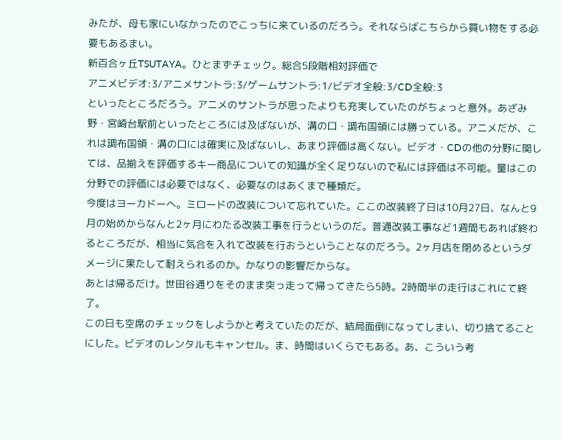みたが、母も家にいなかったのでこっちに来ているのだろう。それならばこちらから買い物をする必要もあるまい。
新百合ヶ丘TSUTAYA。ひとまずチェック。総合5段階相対評価で
アニメビデオ:3/アニメサントラ:3/ゲームサントラ:1/ビデオ全般:3/CD全般:3
といったところだろう。アニメのサントラが思ったよりも充実していたのがちょっと意外。あざみ野・宮崎台駅前といったところには及ばないが、溝の口・調布国領には勝っている。アニメだが、これは調布国領・溝の口には確実に及ばないし、あまり評価は高くない。ビデオ・CDの他の分野に関しては、品揃えを評価するキー商品についての知識が全く足りないので私には評価は不可能。量はこの分野での評価には必要ではなく、必要なのはあくまで種類だ。
今度はヨーカドーへ。ミロードの改装について忘れていた。ここの改装終了日は10月27日、なんと9月の始めからなんと2ヶ月にわたる改装工事を行うというのだ。普通改装工事など1週間もあれば終わるところだが、相当に気合を入れて改装を行おうということなのだろう。2ヶ月店を閉めるというダメージに果たして耐えられるのか。かなりの影響だからな。
あとは帰るだけ。世田谷通りをそのまま突っ走って帰ってきたら5時。2時間半の走行はこれにて終了。
この日も空席のチェックをしようかと考えていたのだが、結局面倒になってしまい、切り捨てることにした。ビデオのレンタルもキャンセル。ま、時間はいくらでもある。あ、こういう考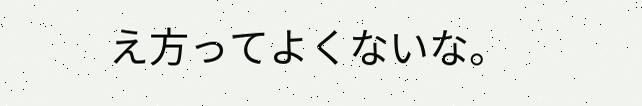え方ってよくないな。